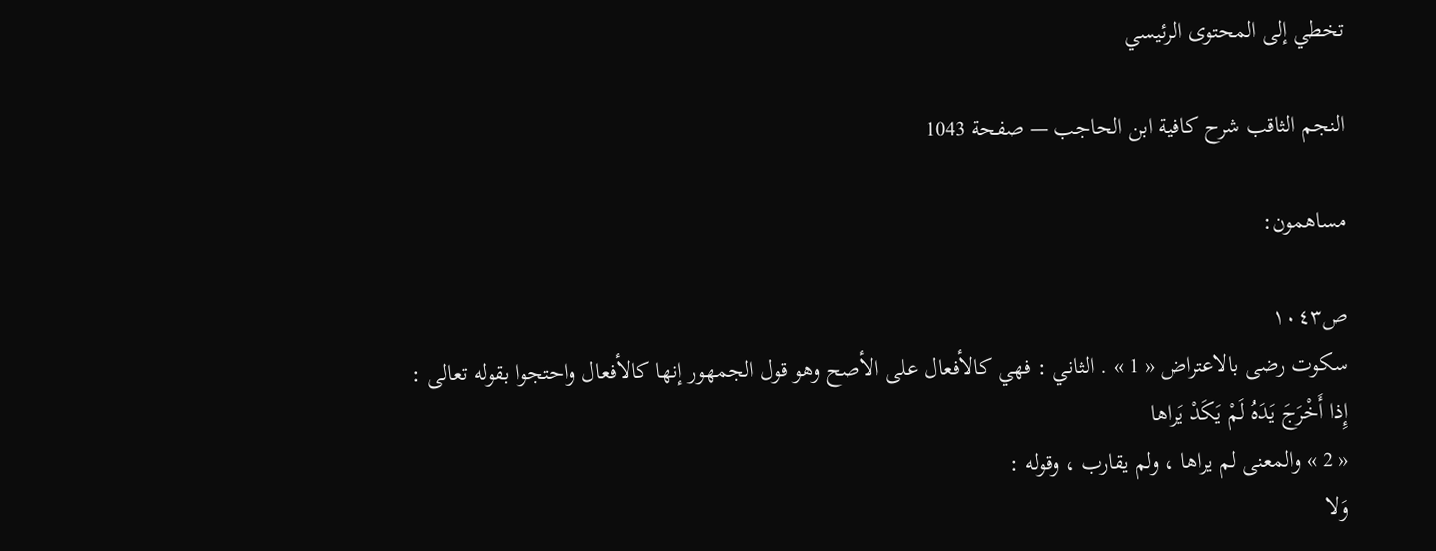تخطي إلى المحتوى الرئيسي

النجم الثاقب شرح كافية ابن الحاجب — صفحة 1043

مساهمون:

ص١٠٤٣
سكوت رضى بالاعتراض « 1 » . الثاني : فهي كالأفعال على الأصح وهو قول الجمهور إنها كالأفعال واحتجوا بقوله تعالى :
إِذا أَخْرَجَ يَدَهُ لَمْ يَكَدْ يَراها
« 2 » والمعنى لم يراها ، ولم يقارب ، وقوله :
وَلا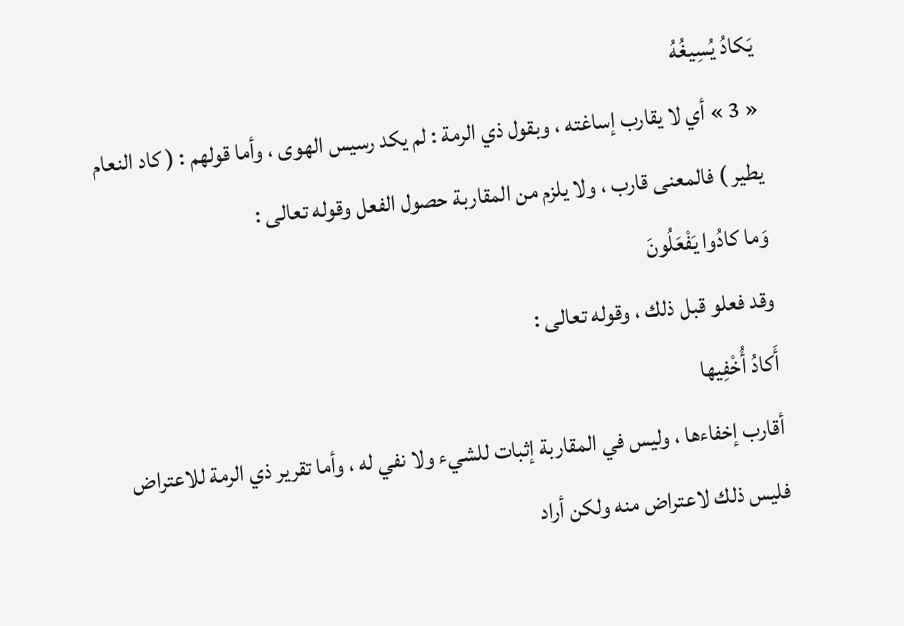يَكادُ يُسِيغُهُ
« 3 » أي لا يقارب إساغته ، وبقول ذي الرمة : لم يكد رسيس الهوى ، وأما قولهم : ( كاد النعام يطير ) فالمعنى قارب ، ولا يلزم من المقاربة حصول الفعل وقوله تعالى :
وَما كادُوا يَفْعَلُونَ
وقد فعلو قبل ذلك ، وقوله تعالى :
أَكادُ أُخْفِيها
أقارب إخفاءها ، وليس في المقاربة إثبات للشيء ولا نفي له ، وأما تقرير ذي الرمة للاعتراض فليس ذلك لاعتراض منه ولكن أراد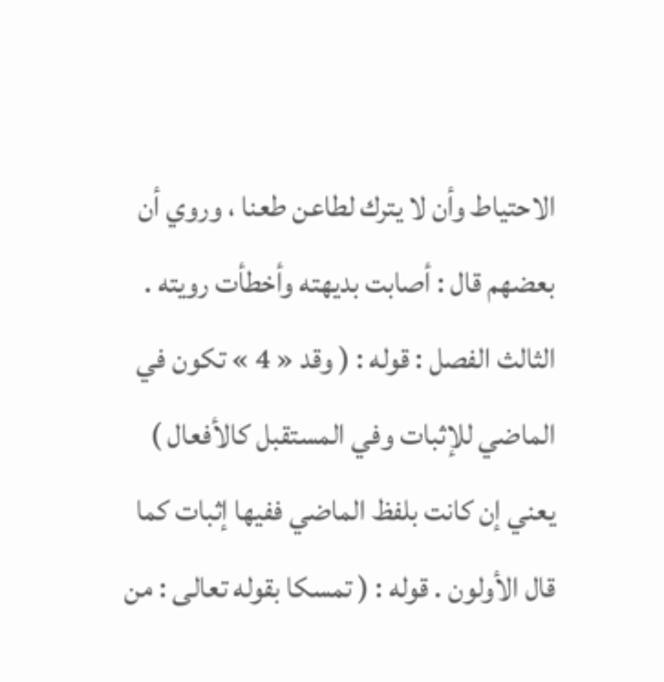الاحتياط وأن لا يترك لطاعن طعنا ، وروي أن بعضهم قال : أصابت بديهته وأخطأت رويته . الثالث الفصل : قوله : ( وقد « 4 » تكون في الماضي للإثبات وفي المستقبل كالأفعال ) يعني إن كانت بلفظ الماضي ففيها إثبات كما قال الأولون . قوله : ( تمسكا بقوله تعالى : من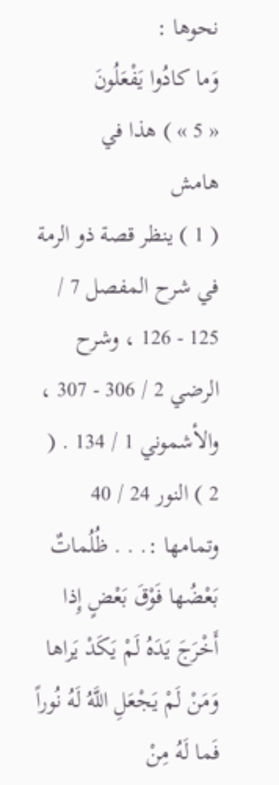نحوها :
وَما كادُوا يَفْعَلُونَ
« 5 » ) هذا في
هامش
( 1 ) ينظر قصة ذو الرمة في شرح المفصل 7 / 125 - 126 ، وشرح الرضي 2 / 306 - 307 ، والأشموني 1 / 134 . ( 2 ) النور 24 / 40 وتمامها :. . . ظُلُماتٌ بَعْضُها فَوْقَ بَعْضٍ إِذا أَخْرَجَ يَدَهُ لَمْ يَكَدْ يَراها وَمَنْ لَمْ يَجْعَلِ اللَّهُ لَهُ نُوراً فَما لَهُ مِنْ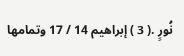نُورٍ .( 3 ) إبراهيم 14 / 17 وتمامها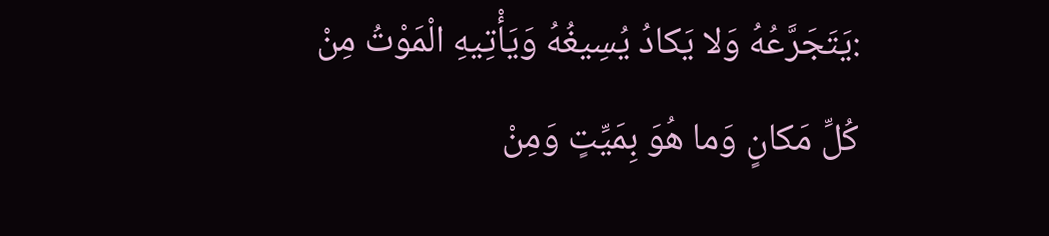:يَتَجَرَّعُهُ وَلا يَكادُ يُسِيغُهُ وَيَأْتِيهِ الْمَوْتُ مِنْ كُلِّ مَكانٍ وَما هُوَ بِمَيِّتٍ وَمِنْ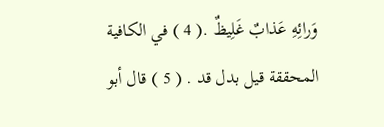وَرائِهِ عَذابٌ غَلِيظٌ .( 4 ) في الكافية المحققة قيل بدل قد . ( 5 ) قال أبو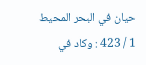حيان في البحر المحيط 1 / 423 : وكاد في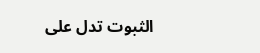الثبوت تدل على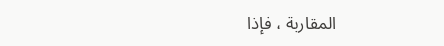المقاربة ، فإذا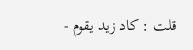قلت : كاد زيد يقوم -